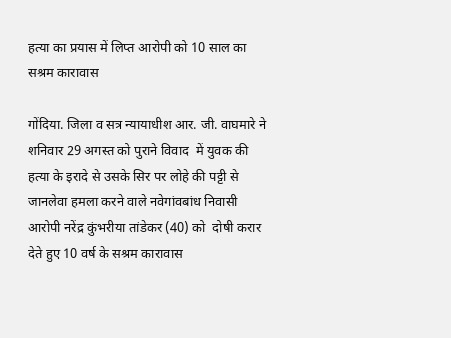हत्या का प्रयास में लिप्त आरोपी को 10 साल का सश्रम कारावास

गोंदिया. जिला व सत्र न्यायाधीश आर. जी. वाघमारे ने शनिवार 29 अगस्त को पुराने विवाद  में युवक की हत्या के इरादे से उसके सिर पर लोहे की पट्टी से जानलेवा हमला करने वाले नवेगांवबांध निवासी आरोपी नरेंद्र कुंभरीया तांडेकर (40) को  दोषी करार देते हुए 10 वर्ष के सश्रम कारावास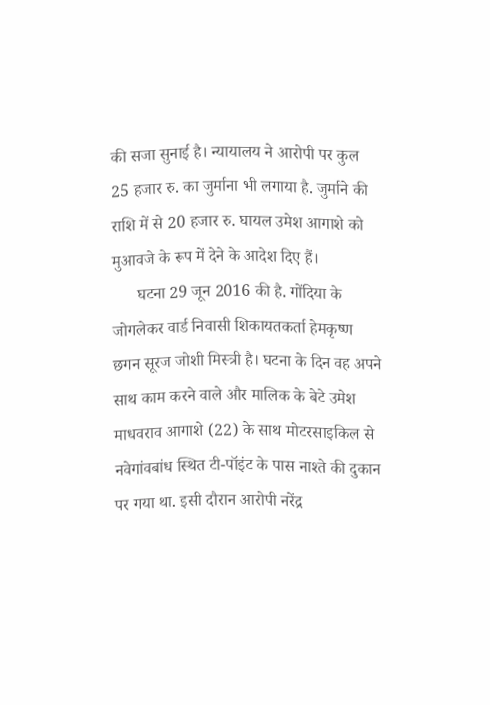की सजा सुनाई है। न्यायालय ने आरोपी पर कुल 25 हजार रु. का जुर्माना भी लगाया है. जुर्माने की राशि में से 20 हजार रु. घायल उमेश आगाशे को मुआवजे के रूप में देने के आदेश दिए हैं।
      घटना 29 जून 2016 की है. गोंदिया के जोगलेकर वार्ड निवासी शिकायतकर्ता हेमकृष्ण छगन सूरज जोशी मिस्त्री है। घटना के दिन वह अपने साथ काम करने वाले और मालिक के बेटे उमेश माधवराव आगाशे (22) के साथ मोटरसाइकिल से नवेगांवबांध स्थित टी-पॉइंट के पास नाश्ते की दुकान पर गया था. इसी दौरान आरोपी नरेंद्र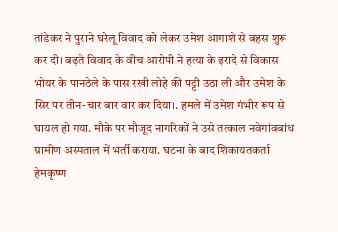तांडेकर ने पुराने घरेलू विवाद को लेकर उमेश आगाशे से बहस शुरू कर दी। बढ़ते विवाद के वीच आरोपी ने हत्या के इरादे से विकास भोयर के पानठेले के पास रखी लोहे की पट्टी उठा ली और उमेश के सिर पर तीन-चार बार वार कर दिया।. हमले में उमेश गंभीर रूप से घायल हो गया. मौके पर मौजूद नागरिकों ने उसे तत्काल नवेगांवबांध ग्रामीण अस्पताल में भर्ती कराया. घटना के बाद शिकायतकर्ता हेमकृष्ण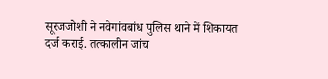सूरजजोशी ने नवेगांवबांध पुलिस थाने में शिकायत दर्ज कराई. तत्कालीन जांच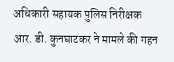अधिकारी सहायक पुलिस निरीक्षक आर. डी. कुनघाटकर ने मामले की गहन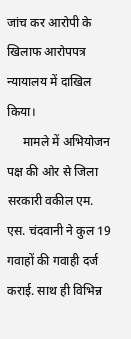जांच कर आरोपी के खिलाफ आरोपपत्र न्यायालय में दाखिल किया।
     मामले में अभियोजन पक्ष की ओर से जिला सरकारी वकील एम. एस. चंदवानी ने कुल 19 गवाहों की गवाही दर्ज कराई. साथ ही विभिन्न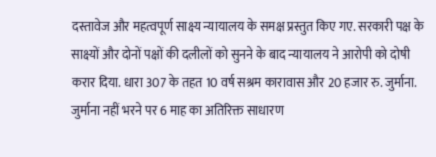दस्तावेज और महत्वपूर्ण साक्ष्य न्यायालय के समक्ष प्रस्तुत किए गए. सरकारी पक्ष के साक्ष्यों और दोनों पक्षों की दलीलों को सुनने के बाद न्यायालय ने आरोपी को दोषी करार दिया. धारा 307 के तहत 10 वर्ष सश्रम कारावास और 20 हजार रु. जुर्माना. जुर्माना नहीं भरने पर 6 माह का अतिरिक्त साधारण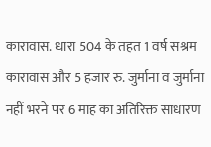कारावास. धारा 504 के तहत 1 वर्ष सश्रम कारावास और 5 हजार रु. जुर्माना व जुर्माना नहीं भरने पर 6 माह का अतिरिक्त साधारण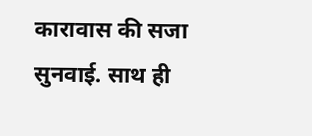कारावास की सजा सुनवाई. साथ ही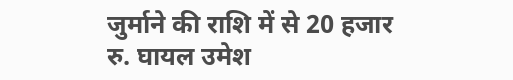जुर्माने की राशि में से 20 हजार रु. घायल उमेश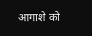आगाशे को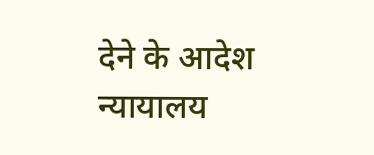देने के आदेश न्यायालय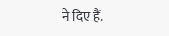ने दिए हैं.